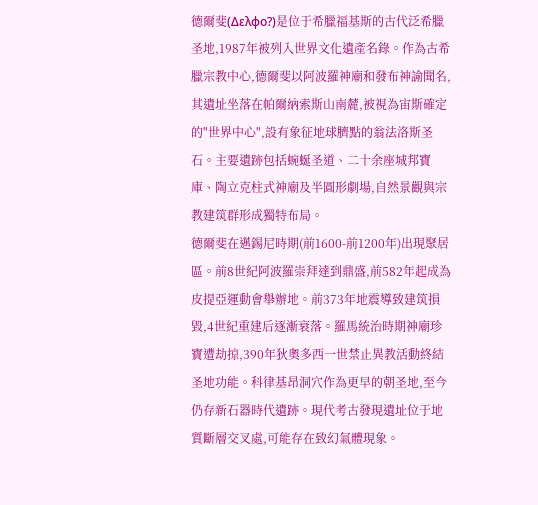德爾斐(Δελφο?)是位于希臘福基斯的古代泛希臘圣地,1987年被列入世界文化遺產名錄。作為古希臘宗教中心,德爾斐以阿波羅神廟和發布神諭聞名,其遺址坐落在帕爾納索斯山南麓,被視為宙斯確定的"世界中心",設有象征地球臍點的翁法洛斯圣石。主要遺跡包括蜿蜒圣道、二十余座城邦寶庫、陶立克柱式神廟及半圓形劇場,自然景觀與宗教建筑群形成獨特布局。
德爾斐在邁錫尼時期(前1600-前1200年)出現聚居區。前8世紀阿波羅崇拜達到鼎盛,前582年起成為皮提亞運動會舉辦地。前373年地震導致建筑損毀,4世紀重建后逐漸衰落。羅馬統治時期神廟珍寶遭劫掠,390年狄奧多西一世禁止異教活動終結圣地功能。科律基昂洞穴作為更早的朝圣地,至今仍存新石器時代遺跡。現代考古發現遺址位于地質斷層交叉處,可能存在致幻氣體現象。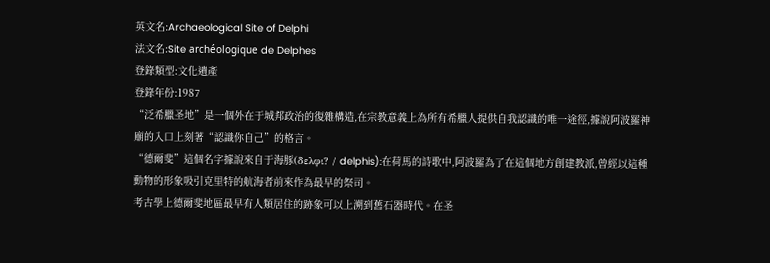英文名:Archaeological Site of Delphi
法文名:Site archéologique de Delphes
登錄類型:文化遺產
登錄年份:1987
“泛希臘圣地”是一個外在于城邦政治的復雜構造,在宗教意義上為所有希臘人提供自我認識的唯一途徑,據說阿波羅神廟的入口上刻著“認識你自己”的格言。
“德爾斐”這個名字據說來自于海豚(δελφι? / delphis):在荷馬的詩歌中,阿波羅為了在這個地方創建教派,曾經以這種動物的形象吸引克里特的航海者前來作為最早的祭司。
考古學上德爾斐地區最早有人類居住的跡象可以上溯到舊石器時代。在圣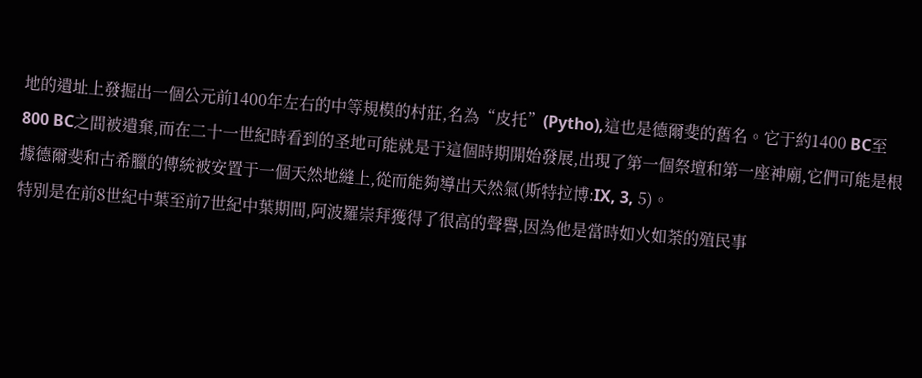地的遺址上發掘出一個公元前1400年左右的中等規模的村莊,名為“皮托”(Pytho),這也是德爾斐的舊名。它于約1400 BC至800 BC之間被遺棄,而在二十一世紀時看到的圣地可能就是于這個時期開始發展,出現了第一個祭壇和第一座神廟,它們可能是根據德爾斐和古希臘的傳統被安置于一個天然地縫上,從而能夠導出天然氣(斯特拉博:IX, 3, 5)。
特別是在前8世紀中葉至前7世紀中葉期間,阿波羅崇拜獲得了很高的聲譽,因為他是當時如火如荼的殖民事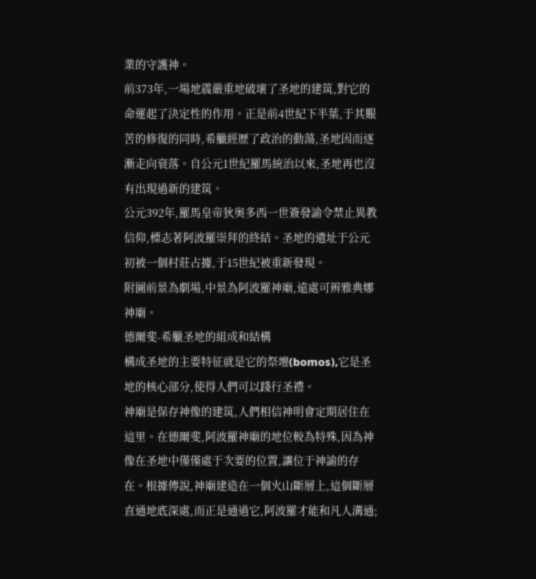業的守護神。
前373年,一場地震嚴重地破壞了圣地的建筑,對它的命運起了決定性的作用。正是前4世紀下半葉,于其艱苦的修復的同時,希臘經歷了政治的動蕩,圣地因而逐漸走向衰落。自公元1世紀羅馬統治以來,圣地再也沒有出現過新的建筑。
公元392年,羅馬皇帝狄奧多西一世簽發諭令禁止異教信仰,標志著阿波羅崇拜的終結。圣地的遺址于公元初被一個村莊占據,于15世紀被重新發現。
附圖前景為劇場,中景為阿波羅神廟,遠處可辨雅典娜神廟。
德爾斐-希臘圣地的組成和結構
構成圣地的主要特征就是它的祭壇(bomos),它是圣地的核心部分,使得人們可以踐行圣禮。
神廟是保存神像的建筑,人們相信神明會定期居住在這里。在德爾斐,阿波羅神廟的地位較為特殊,因為神像在圣地中僅僅處于次要的位置,讓位于神諭的存在。根據傳說,神廟建造在一個火山斷層上,這個斷層直通地底深處,而正是通過它,阿波羅才能和凡人溝通;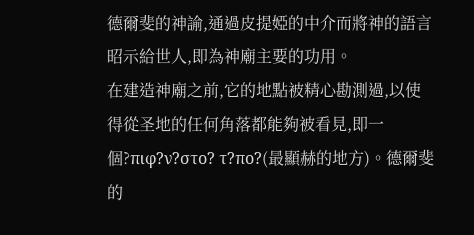德爾斐的神諭,通過皮提婭的中介而將神的語言昭示給世人,即為神廟主要的功用。
在建造神廟之前,它的地點被精心勘測過,以使得從圣地的任何角落都能夠被看見,即一個?πιφ?ν?στο? τ?πο?(最顯赫的地方)。德爾斐的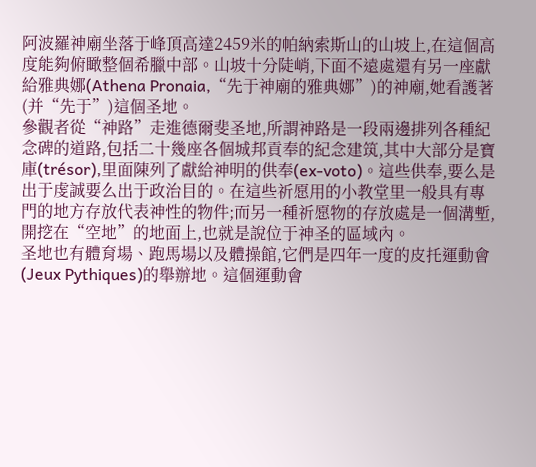阿波羅神廟坐落于峰頂高達2459米的帕納索斯山的山坡上,在這個高度能夠俯瞰整個希臘中部。山坡十分陡峭,下面不遠處還有另一座獻給雅典娜(Athena Pronaia,“先于神廟的雅典娜”)的神廟,她看護著(并“先于”)這個圣地。
參觀者從“神路”走進德爾斐圣地,所謂神路是一段兩邊排列各種紀念碑的道路,包括二十幾座各個城邦貢奉的紀念建筑,其中大部分是寶庫(trésor),里面陳列了獻給神明的供奉(ex-voto)。這些供奉,要么是出于虔誠要么出于政治目的。在這些祈愿用的小教堂里一般具有專門的地方存放代表神性的物件;而另一種祈愿物的存放處是一個溝塹,開挖在“空地”的地面上,也就是說位于神圣的區域內。
圣地也有體育場、跑馬場以及體操館,它們是四年一度的皮托運動會(Jeux Pythiques)的舉辦地。這個運動會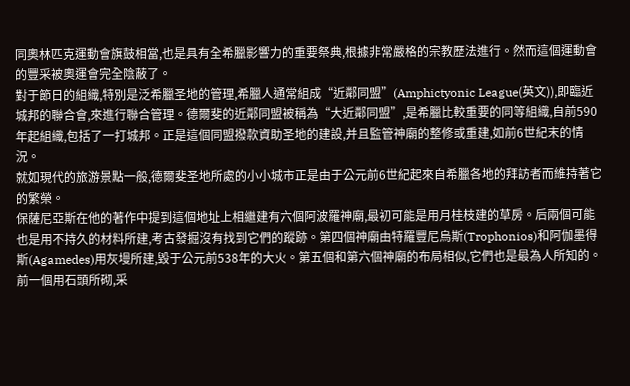同奧林匹克運動會旗鼓相當,也是具有全希臘影響力的重要祭典,根據非常嚴格的宗教歷法進行。然而這個運動會的豐采被奧運會完全陰蔽了。
對于節日的組織,特別是泛希臘圣地的管理,希臘人通常組成“近鄰同盟”(Amphictyonic League(英文)),即臨近城邦的聯合會,來進行聯合管理。德爾斐的近鄰同盟被稱為“大近鄰同盟”,是希臘比較重要的同等組織,自前590年起組織,包括了一打城邦。正是這個同盟撥款資助圣地的建設,并且監管神廟的整修或重建,如前6世紀末的情況。
就如現代的旅游景點一般,德爾斐圣地所處的小小城市正是由于公元前6世紀起來自希臘各地的拜訪者而維持著它的繁榮。
保薩尼亞斯在他的著作中提到這個地址上相繼建有六個阿波羅神廟,最初可能是用月桂枝建的草房。后兩個可能也是用不持久的材料所建,考古發掘沒有找到它們的蹤跡。第四個神廟由特羅豐尼烏斯(Trophonios)和阿伽墨得斯(Agamedes)用灰墁所建,毀于公元前538年的大火。第五個和第六個神廟的布局相似,它們也是最為人所知的。前一個用石頭所砌,采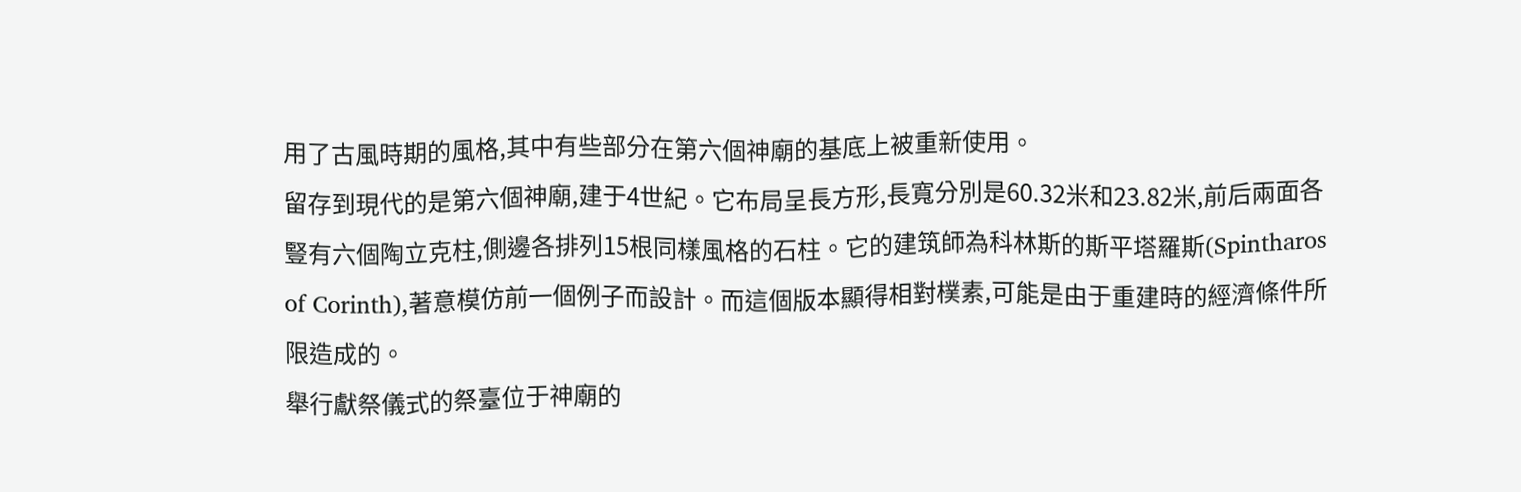用了古風時期的風格,其中有些部分在第六個神廟的基底上被重新使用。
留存到現代的是第六個神廟,建于4世紀。它布局呈長方形,長寬分別是60.32米和23.82米,前后兩面各豎有六個陶立克柱,側邊各排列15根同樣風格的石柱。它的建筑師為科林斯的斯平塔羅斯(Spintharos of Corinth),著意模仿前一個例子而設計。而這個版本顯得相對樸素,可能是由于重建時的經濟條件所限造成的。
舉行獻祭儀式的祭臺位于神廟的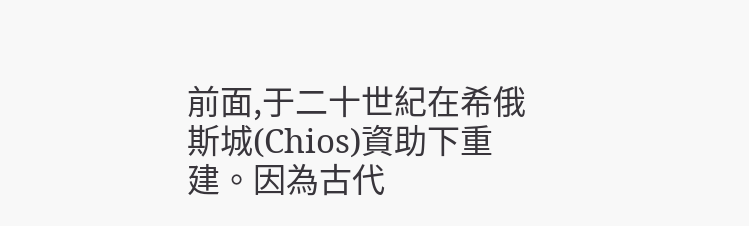前面,于二十世紀在希俄斯城(Chios)資助下重建。因為古代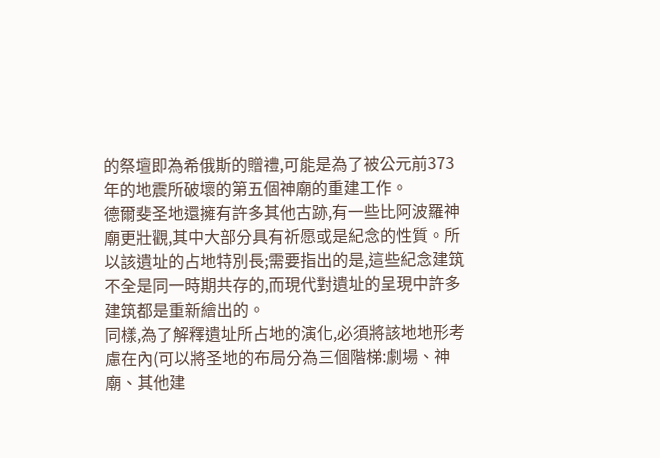的祭壇即為希俄斯的贈禮,可能是為了被公元前373年的地震所破壞的第五個神廟的重建工作。
德爾斐圣地還擁有許多其他古跡,有一些比阿波羅神廟更壯觀,其中大部分具有祈愿或是紀念的性質。所以該遺址的占地特別長;需要指出的是,這些紀念建筑不全是同一時期共存的,而現代對遺址的呈現中許多建筑都是重新繪出的。
同樣,為了解釋遺址所占地的演化,必須將該地地形考慮在內(可以將圣地的布局分為三個階梯:劇場、神廟、其他建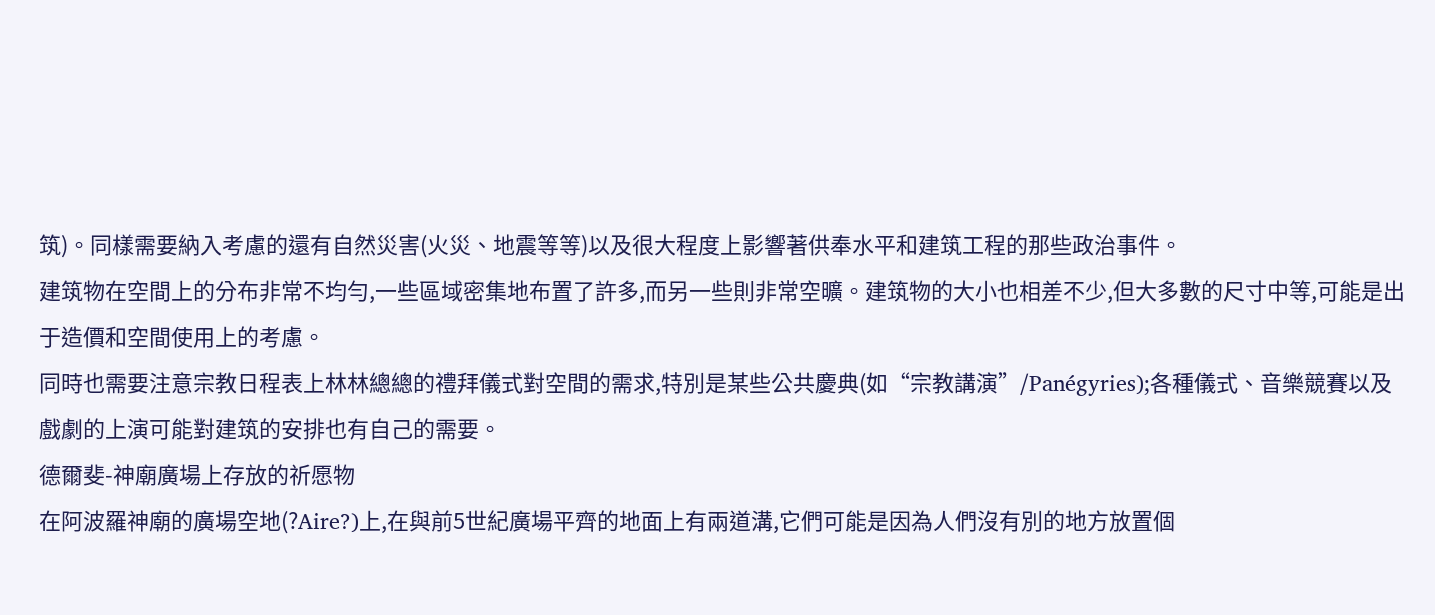筑)。同樣需要納入考慮的還有自然災害(火災、地震等等)以及很大程度上影響著供奉水平和建筑工程的那些政治事件。
建筑物在空間上的分布非常不均勻,一些區域密集地布置了許多,而另一些則非常空曠。建筑物的大小也相差不少,但大多數的尺寸中等,可能是出于造價和空間使用上的考慮。
同時也需要注意宗教日程表上林林總總的禮拜儀式對空間的需求,特別是某些公共慶典(如“宗教講演”/Panégyries);各種儀式、音樂競賽以及戲劇的上演可能對建筑的安排也有自己的需要。
德爾斐-神廟廣場上存放的祈愿物
在阿波羅神廟的廣場空地(?Aire?)上,在與前5世紀廣場平齊的地面上有兩道溝,它們可能是因為人們沒有別的地方放置個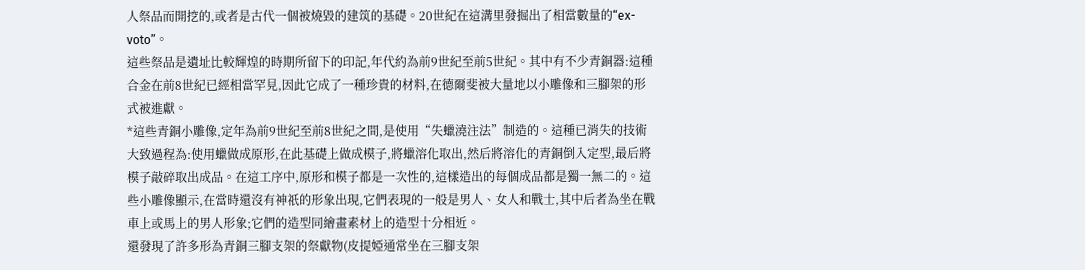人祭品而開挖的,或者是古代一個被燒毀的建筑的基礎。20世紀在這溝里發掘出了相當數量的“ex-voto”。
這些祭品是遺址比較輝煌的時期所留下的印記,年代約為前9世紀至前5世紀。其中有不少青銅器:這種合金在前8世紀已經相當罕見,因此它成了一種珍貴的材料,在德爾斐被大量地以小雕像和三腳架的形式被進獻。
*這些青銅小雕像,定年為前9世紀至前8世紀之間,是使用“失蠟澆注法”制造的。這種已消失的技術大致過程為:使用蠟做成原形,在此基礎上做成模子,將蠟溶化取出,然后將溶化的青銅倒入定型,最后將模子敲碎取出成品。在這工序中,原形和模子都是一次性的,這樣造出的每個成品都是獨一無二的。這些小雕像顯示,在當時還沒有神祇的形象出現,它們表現的一般是男人、女人和戰士,其中后者為坐在戰車上或馬上的男人形象;它們的造型同繪畫素材上的造型十分相近。
還發現了許多形為青銅三腳支架的祭獻物(皮提婭通常坐在三腳支架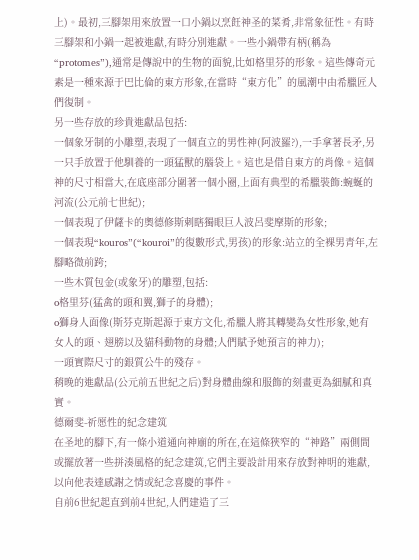上)。最初,三腳架用來放置一口小鍋以烹飪神圣的菜肴,非常象征性。有時三腳架和小鍋一起被進獻,有時分別進獻。一些小鍋帶有柄(稱為“protomes”),通常是傳說中的生物的面貌,比如格里芬的形象。這些傳奇元素是一種來源于巴比倫的東方形象,在當時“東方化”的風潮中由希臘匠人們復制。
另一些存放的珍貴進獻品包括:
一個象牙制的小雕塑,表現了一個直立的男性神(阿波羅?),一手拿著長矛,另一只手放置于他馴養的一頭猛獸的腦袋上。這也是借自東方的肖像。這個神的尺寸相當大,在底座部分圍著一個小圈,上面有典型的希臘裝飾:蜿蜒的河流(公元前七世紀);
一個表現了伊薩卡的奧德修斯刺瞎獨眼巨人波呂斐摩斯的形象;
一個表現“kouros”(“kouroi”的復數形式,男孩)的形象:站立的全裸男青年,左腳略微前跨;
一些木質包金(或象牙)的雕塑,包括:
o格里芬(猛禽的頭和翼,獅子的身體);
o獅身人面像(斯芬克斯起源于東方文化,希臘人將其轉變為女性形象,她有女人的頭、翅膀以及貓科動物的身體;人們賦予她預言的神力);
一頭實際尺寸的銀質公牛的殘存。
稍晚的進獻品(公元前五世紀之后)對身體曲線和服飾的刻畫更為細膩和真實。
德爾斐-祈愿性的紀念建筑
在圣地的腳下,有一條小道通向神廟的所在,在這條狹窄的“神路”兩側間或擺放著一些拼湊風格的紀念建筑,它們主要設計用來存放對神明的進獻,以向他表達感謝之情或紀念喜慶的事件。
自前6世紀起直到前4世紀,人們建造了三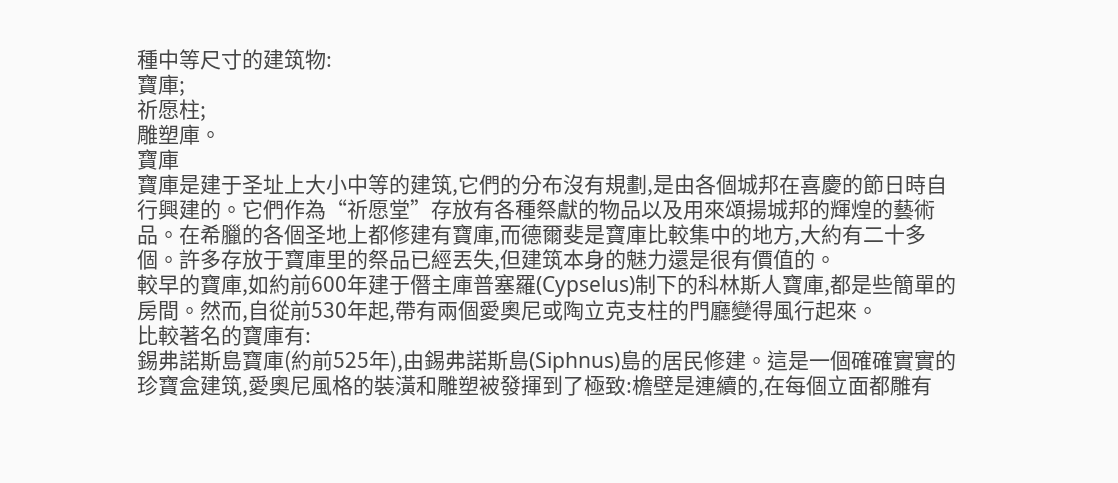種中等尺寸的建筑物:
寶庫;
祈愿柱;
雕塑庫。
寶庫
寶庫是建于圣址上大小中等的建筑,它們的分布沒有規劃,是由各個城邦在喜慶的節日時自行興建的。它們作為“祈愿堂”存放有各種祭獻的物品以及用來頌揚城邦的輝煌的藝術品。在希臘的各個圣地上都修建有寶庫,而德爾斐是寶庫比較集中的地方,大約有二十多個。許多存放于寶庫里的祭品已經丟失,但建筑本身的魅力還是很有價值的。
較早的寶庫,如約前600年建于僭主庫普塞羅(Cypselus)制下的科林斯人寶庫,都是些簡單的房間。然而,自從前530年起,帶有兩個愛奧尼或陶立克支柱的門廳變得風行起來。
比較著名的寶庫有:
錫弗諾斯島寶庫(約前525年),由錫弗諾斯島(Siphnus)島的居民修建。這是一個確確實實的珍寶盒建筑,愛奧尼風格的裝潢和雕塑被發揮到了極致:檐壁是連續的,在每個立面都雕有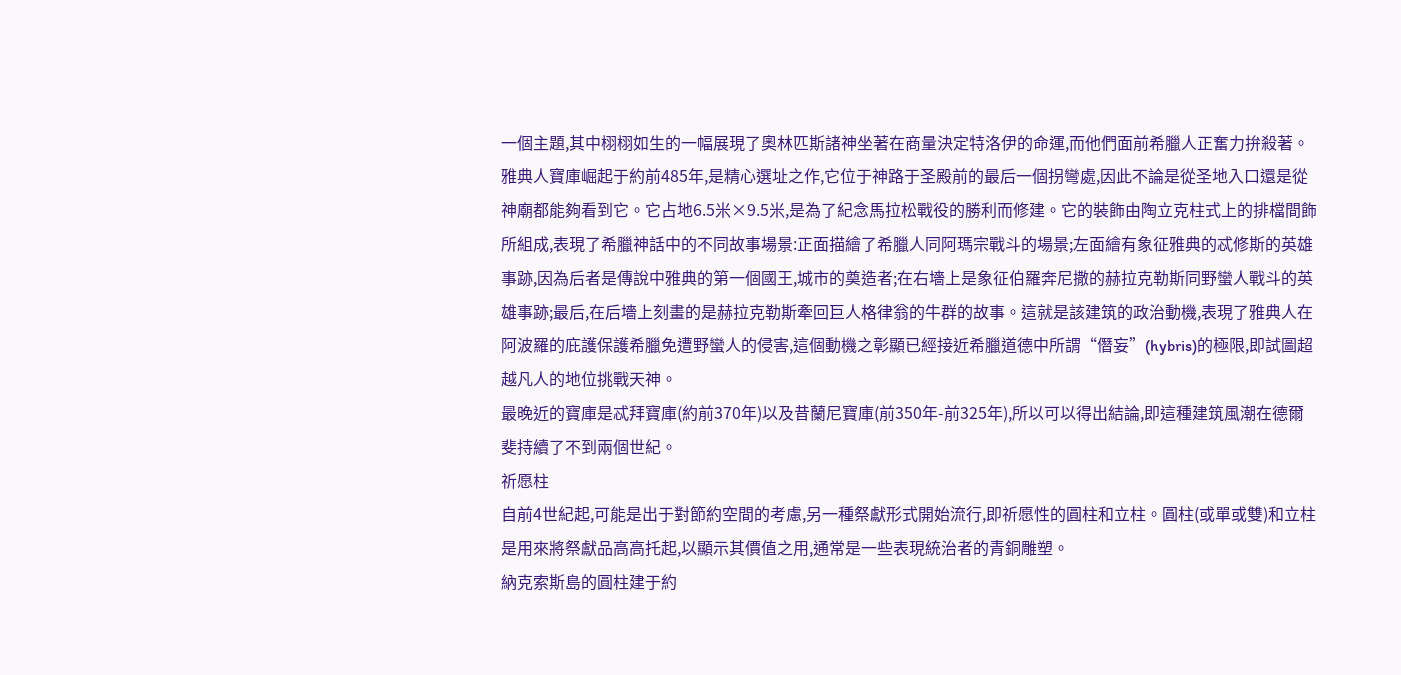一個主題,其中栩栩如生的一幅展現了奧林匹斯諸神坐著在商量決定特洛伊的命運,而他們面前希臘人正奮力拚殺著。
雅典人寶庫崛起于約前485年,是精心選址之作,它位于神路于圣殿前的最后一個拐彎處,因此不論是從圣地入口還是從神廟都能夠看到它。它占地6.5米×9.5米,是為了紀念馬拉松戰役的勝利而修建。它的裝飾由陶立克柱式上的排檔間飾所組成,表現了希臘神話中的不同故事場景:正面描繪了希臘人同阿瑪宗戰斗的場景;左面繪有象征雅典的忒修斯的英雄事跡,因為后者是傳說中雅典的第一個國王,城市的奠造者;在右墻上是象征伯羅奔尼撒的赫拉克勒斯同野蠻人戰斗的英雄事跡;最后,在后墻上刻畫的是赫拉克勒斯牽回巨人格律翁的牛群的故事。這就是該建筑的政治動機,表現了雅典人在阿波羅的庇護保護希臘免遭野蠻人的侵害,這個動機之彰顯已經接近希臘道德中所謂“僭妄”(hybris)的極限,即試圖超越凡人的地位挑戰天神。
最晚近的寶庫是忒拜寶庫(約前370年)以及昔蘭尼寶庫(前350年-前325年),所以可以得出結論,即這種建筑風潮在德爾斐持續了不到兩個世紀。
祈愿柱
自前4世紀起,可能是出于對節約空間的考慮,另一種祭獻形式開始流行,即祈愿性的圓柱和立柱。圓柱(或單或雙)和立柱是用來將祭獻品高高托起,以顯示其價值之用,通常是一些表現統治者的青銅雕塑。
納克索斯島的圓柱建于約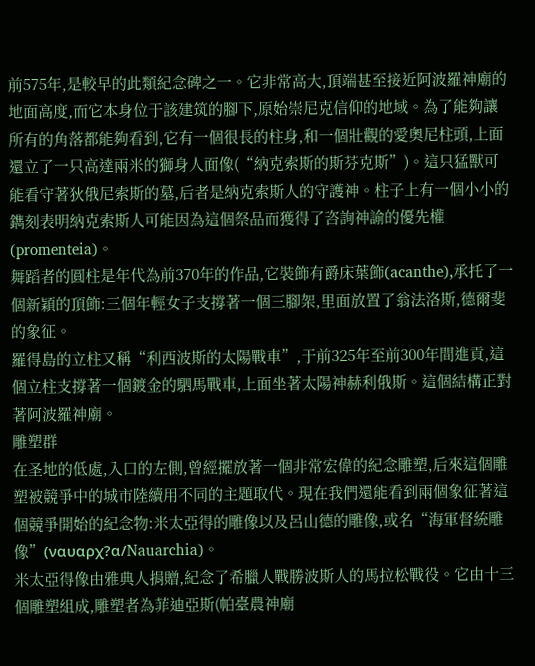前575年,是較早的此類紀念碑之一。它非常高大,頂端甚至接近阿波羅神廟的地面高度,而它本身位于該建筑的腳下,原始崇尼克信仰的地域。為了能夠讓所有的角落都能夠看到,它有一個很長的柱身,和一個壯觀的愛奧尼柱頭,上面還立了一只高達兩米的獅身人面像(“納克索斯的斯芬克斯”)。這只猛獸可能看守著狄俄尼索斯的墓,后者是納克索斯人的守護神。柱子上有一個小小的鐫刻表明納克索斯人可能因為這個祭品而獲得了咨詢神諭的優先權(promenteia)。
舞蹈者的圓柱是年代為前370年的作品,它裝飾有爵床葉飾(acanthe),承托了一個新穎的頂飾:三個年輕女子支撐著一個三腳架,里面放置了翁法洛斯,德爾斐的象征。
羅得島的立柱又稱“利西波斯的太陽戰車”,于前325年至前300年間進貢,這個立柱支撐著一個鍍金的駟馬戰車,上面坐著太陽神赫利俄斯。這個結構正對著阿波羅神廟。
雕塑群
在圣地的低處,入口的左側,曾經擺放著一個非常宏偉的紀念雕塑,后來這個雕塑被競爭中的城市陸續用不同的主題取代。現在我們還能看到兩個象征著這個競爭開始的紀念物:米太亞得的雕像以及呂山德的雕像,或名“海軍督統雕像”(ναυαρχ?α/Nauarchia)。
米太亞得像由雅典人捐贈,紀念了希臘人戰勝波斯人的馬拉松戰役。它由十三個雕塑組成,雕塑者為菲迪亞斯(帕臺農神廟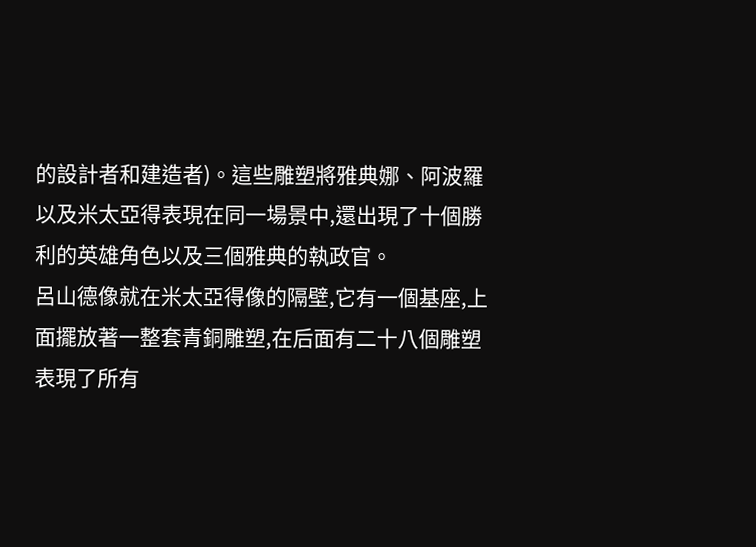的設計者和建造者)。這些雕塑將雅典娜、阿波羅以及米太亞得表現在同一場景中,還出現了十個勝利的英雄角色以及三個雅典的執政官。
呂山德像就在米太亞得像的隔壁,它有一個基座,上面擺放著一整套青銅雕塑,在后面有二十八個雕塑表現了所有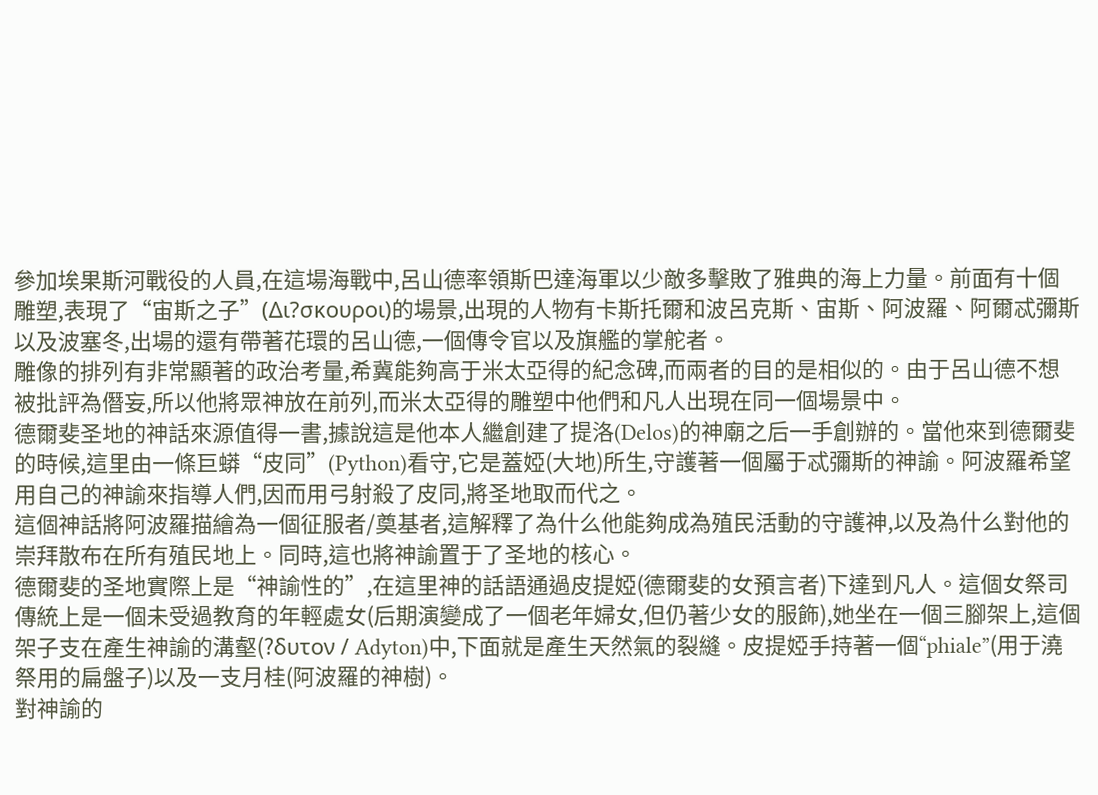參加埃果斯河戰役的人員,在這場海戰中,呂山德率領斯巴達海軍以少敵多擊敗了雅典的海上力量。前面有十個雕塑,表現了“宙斯之子”(Δι?σκουροι)的場景,出現的人物有卡斯托爾和波呂克斯、宙斯、阿波羅、阿爾忒彌斯以及波塞冬,出場的還有帶著花環的呂山德,一個傳令官以及旗艦的掌舵者。
雕像的排列有非常顯著的政治考量,希冀能夠高于米太亞得的紀念碑,而兩者的目的是相似的。由于呂山德不想被批評為僭妄,所以他將眾神放在前列,而米太亞得的雕塑中他們和凡人出現在同一個場景中。
德爾斐圣地的神話來源值得一書,據說這是他本人繼創建了提洛(Delos)的神廟之后一手創辦的。當他來到德爾斐的時候,這里由一條巨蟒“皮同”(Python)看守,它是蓋婭(大地)所生,守護著一個屬于忒彌斯的神諭。阿波羅希望用自己的神諭來指導人們,因而用弓射殺了皮同,將圣地取而代之。
這個神話將阿波羅描繪為一個征服者/奠基者,這解釋了為什么他能夠成為殖民活動的守護神,以及為什么對他的崇拜散布在所有殖民地上。同時,這也將神諭置于了圣地的核心。
德爾斐的圣地實際上是“神諭性的”,在這里神的話語通過皮提婭(德爾斐的女預言者)下達到凡人。這個女祭司傳統上是一個未受過教育的年輕處女(后期演變成了一個老年婦女,但仍著少女的服飾),她坐在一個三腳架上,這個架子支在產生神諭的溝壑(?δυτον / Adyton)中,下面就是產生天然氣的裂縫。皮提婭手持著一個“phiale”(用于澆祭用的扁盤子)以及一支月桂(阿波羅的神樹)。
對神諭的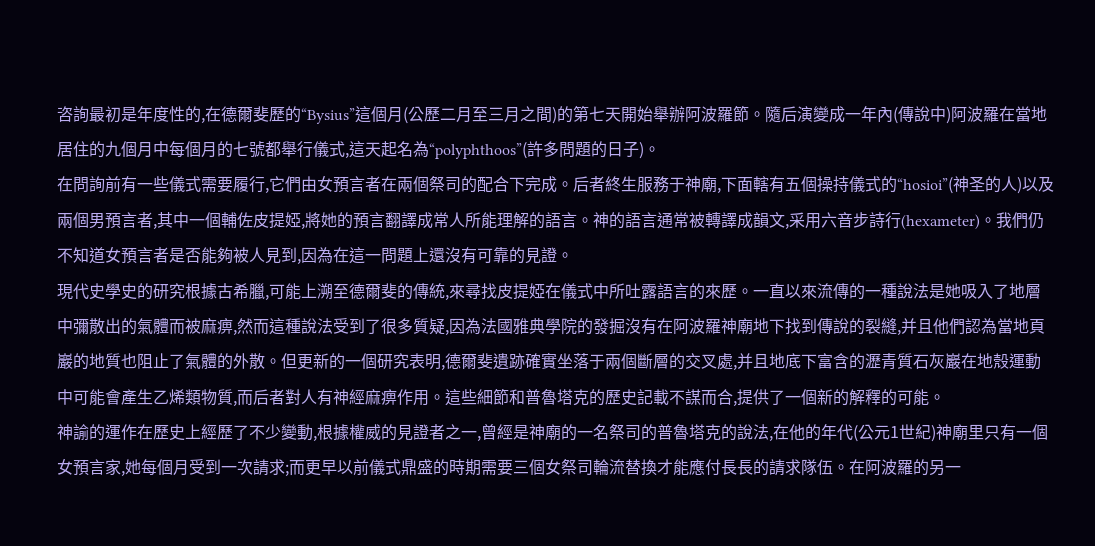咨詢最初是年度性的,在德爾斐歷的“Bysius”這個月(公歷二月至三月之間)的第七天開始舉辦阿波羅節。隨后演變成一年內(傳說中)阿波羅在當地居住的九個月中每個月的七號都舉行儀式,這天起名為“polyphthoos”(許多問題的日子)。
在問詢前有一些儀式需要履行,它們由女預言者在兩個祭司的配合下完成。后者終生服務于神廟,下面轄有五個操持儀式的“hosioi”(神圣的人)以及兩個男預言者,其中一個輔佐皮提婭,將她的預言翻譯成常人所能理解的語言。神的語言通常被轉譯成韻文,采用六音步詩行(hexameter)。我們仍不知道女預言者是否能夠被人見到,因為在這一問題上還沒有可靠的見證。
現代史學史的研究根據古希臘,可能上溯至德爾斐的傳統,來尋找皮提婭在儀式中所吐露語言的來歷。一直以來流傳的一種說法是她吸入了地層中彌散出的氣體而被麻痹,然而這種說法受到了很多質疑,因為法國雅典學院的發掘沒有在阿波羅神廟地下找到傳說的裂縫,并且他們認為當地頁巖的地質也阻止了氣體的外散。但更新的一個研究表明,德爾斐遺跡確實坐落于兩個斷層的交叉處,并且地底下富含的瀝青質石灰巖在地殼運動中可能會產生乙烯類物質,而后者對人有神經麻痹作用。這些細節和普魯塔克的歷史記載不謀而合,提供了一個新的解釋的可能。
神諭的運作在歷史上經歷了不少變動,根據權威的見證者之一,曾經是神廟的一名祭司的普魯塔克的說法,在他的年代(公元1世紀)神廟里只有一個女預言家,她每個月受到一次請求;而更早以前儀式鼎盛的時期需要三個女祭司輪流替換才能應付長長的請求隊伍。在阿波羅的另一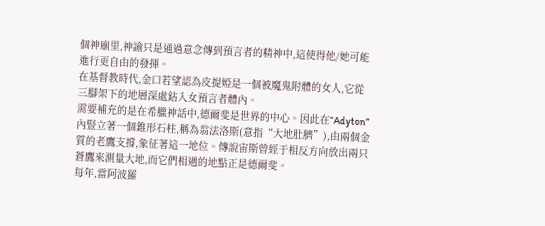個神廟里,神諭只是通過意念傳到預言者的精神中,這使得他/她可能進行更自由的發揮。
在基督教時代,金口若望認為皮提婭是一個被魔鬼附體的女人,它從三腳架下的地層深處鉆入女預言者體內。
需要補充的是在希臘神話中,德爾斐是世界的中心。因此在“Adyton”內豎立著一個錐形石柱,稱為翁法洛斯(意指“大地肚臍”),由兩個金質的老鷹支撐,象征著這一地位。傳說宙斯曾經于相反方向放出兩只蒼鷹來測量大地,而它們相遇的地點正是德爾斐。
每年,當阿波羅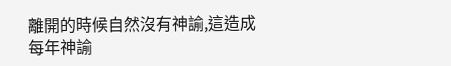離開的時候自然沒有神諭,這造成每年神諭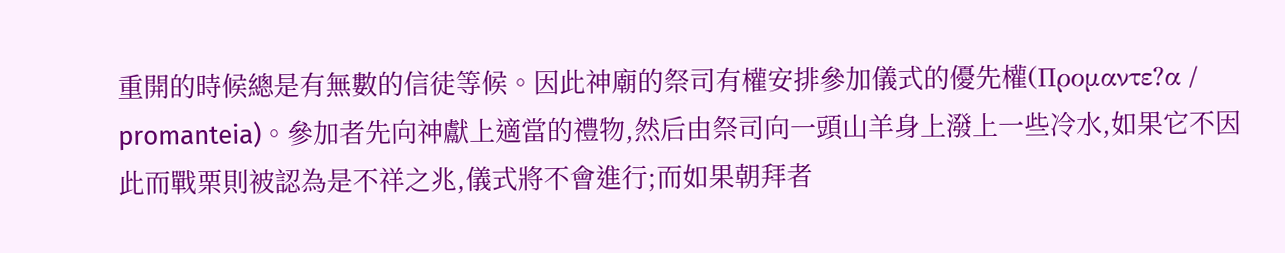重開的時候總是有無數的信徒等候。因此神廟的祭司有權安排參加儀式的優先權(Προμαντε?α / promanteia)。參加者先向神獻上適當的禮物,然后由祭司向一頭山羊身上潑上一些冷水,如果它不因此而戰栗則被認為是不祥之兆,儀式將不會進行;而如果朝拜者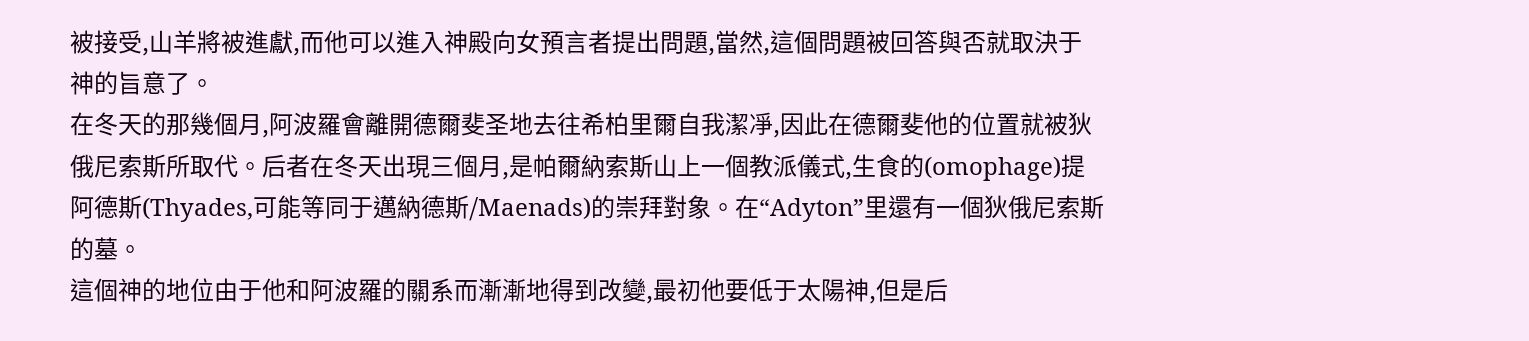被接受,山羊將被進獻,而他可以進入神殿向女預言者提出問題,當然,這個問題被回答與否就取決于神的旨意了。
在冬天的那幾個月,阿波羅會離開德爾斐圣地去往希柏里爾自我潔凈,因此在德爾斐他的位置就被狄俄尼索斯所取代。后者在冬天出現三個月,是帕爾納索斯山上一個教派儀式,生食的(omophage)提阿德斯(Thyades,可能等同于邁納德斯/Maenads)的崇拜對象。在“Adyton”里還有一個狄俄尼索斯的墓。
這個神的地位由于他和阿波羅的關系而漸漸地得到改變,最初他要低于太陽神,但是后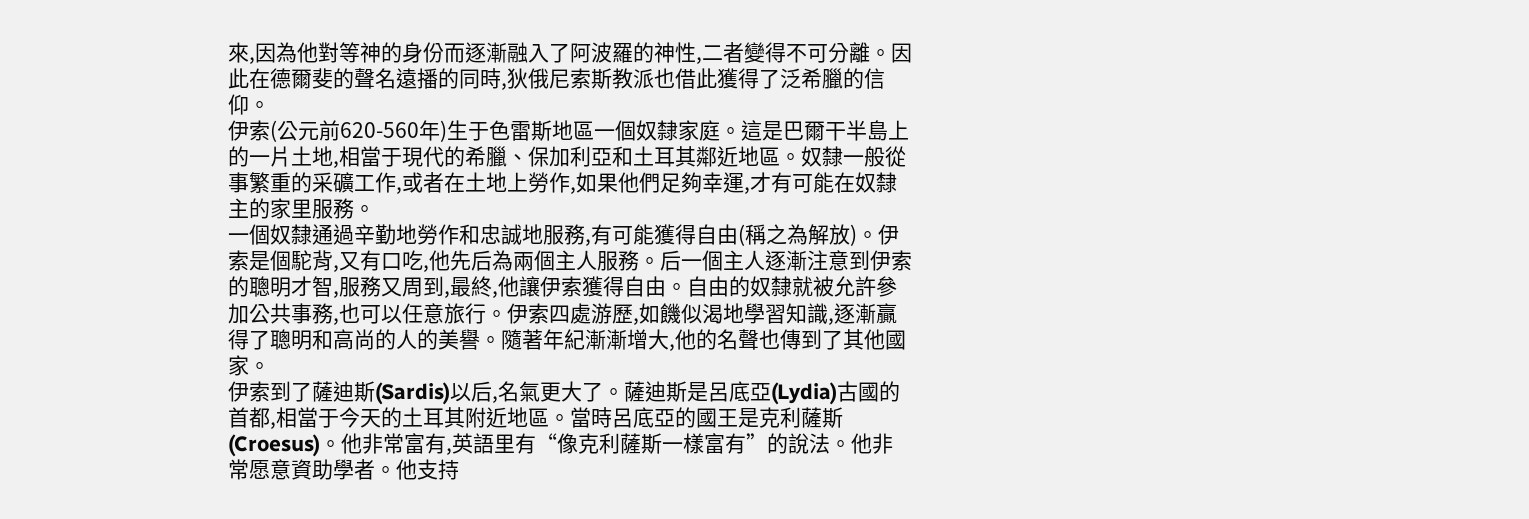來,因為他對等神的身份而逐漸融入了阿波羅的神性,二者變得不可分離。因此在德爾斐的聲名遠播的同時,狄俄尼索斯教派也借此獲得了泛希臘的信仰。
伊索(公元前620-560年)生于色雷斯地區一個奴隸家庭。這是巴爾干半島上的一片土地,相當于現代的希臘、保加利亞和土耳其鄰近地區。奴隸一般從事繁重的采礦工作,或者在土地上勞作,如果他們足夠幸運,才有可能在奴隸主的家里服務。
一個奴隸通過辛勤地勞作和忠誠地服務,有可能獲得自由(稱之為解放)。伊索是個駝背,又有口吃,他先后為兩個主人服務。后一個主人逐漸注意到伊索的聰明才智,服務又周到,最終,他讓伊索獲得自由。自由的奴隸就被允許參加公共事務,也可以任意旅行。伊索四處游歷,如饑似渴地學習知識,逐漸贏得了聰明和高尚的人的美譽。隨著年紀漸漸增大,他的名聲也傳到了其他國家。
伊索到了薩迪斯(Sardis)以后,名氣更大了。薩迪斯是呂底亞(Lydia)古國的首都,相當于今天的土耳其附近地區。當時呂底亞的國王是克利薩斯(Croesus)。他非常富有,英語里有“像克利薩斯一樣富有”的說法。他非常愿意資助學者。他支持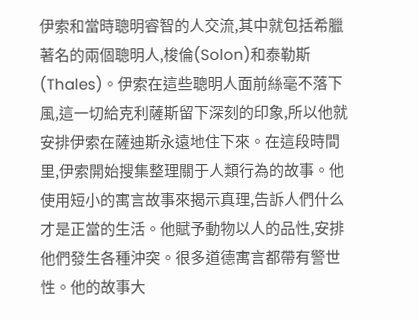伊索和當時聰明睿智的人交流,其中就包括希臘著名的兩個聰明人,梭倫(Solon)和泰勒斯(Thales)。伊索在這些聰明人面前絲毫不落下風,這一切給克利薩斯留下深刻的印象,所以他就安排伊索在薩迪斯永遠地住下來。在這段時間里,伊索開始搜集整理關于人類行為的故事。他使用短小的寓言故事來揭示真理,告訴人們什么才是正當的生活。他賦予動物以人的品性,安排他們發生各種沖突。很多道德寓言都帶有警世性。他的故事大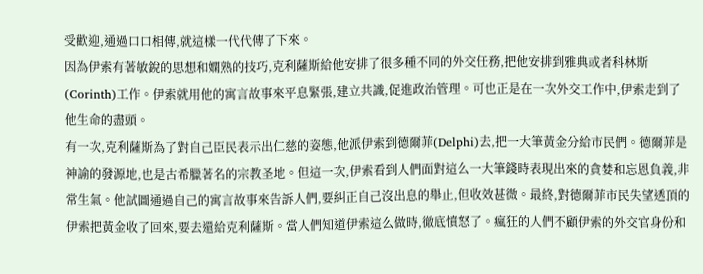受歡迎,通過口口相傳,就這樣一代代傳了下來。
因為伊索有著敏銳的思想和嫻熟的技巧,克利薩斯給他安排了很多種不同的外交任務,把他安排到雅典或者科林斯(Corinth)工作。伊索就用他的寓言故事來平息緊張,建立共識,促進政治管理。可也正是在一次外交工作中,伊索走到了他生命的盡頭。
有一次,克利薩斯為了對自己臣民表示出仁慈的姿態,他派伊索到德爾菲(Delphi)去,把一大筆黃金分給市民們。德爾菲是神諭的發源地,也是古希臘著名的宗教圣地。但這一次,伊索看到人們面對這么一大筆錢時表現出來的貪婪和忘恩負義,非常生氣。他試圖通過自己的寓言故事來告訴人們,要糾正自己沒出息的舉止,但收效甚微。最終,對德爾菲市民失望透頂的伊索把黃金收了回來,要去還給克利薩斯。當人們知道伊索這么做時,徹底憤怒了。瘋狂的人們不顧伊索的外交官身份和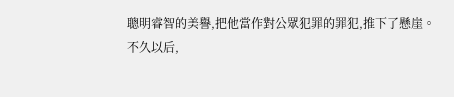聰明睿智的美譽,把他當作對公眾犯罪的罪犯,推下了懸崖。
不久以后,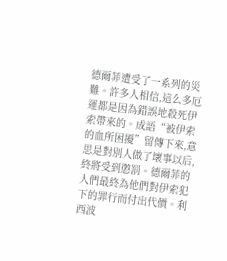德爾菲遭受了一系列的災難。許多人相信,這么多厄運都是因為錯誤地殺死伊索帶來的。成語“被伊索的血所困擾”留傳下來,意思是對別人做了壞事以后,終將受到懲罰。德爾菲的人們最終為他們對伊索犯下的罪行而付出代價。利西波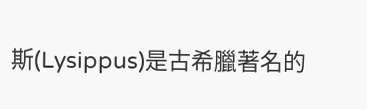斯(Lysippus)是古希臘著名的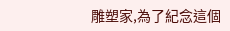雕塑家,為了紀念這個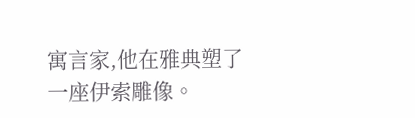寓言家,他在雅典塑了一座伊索雕像。